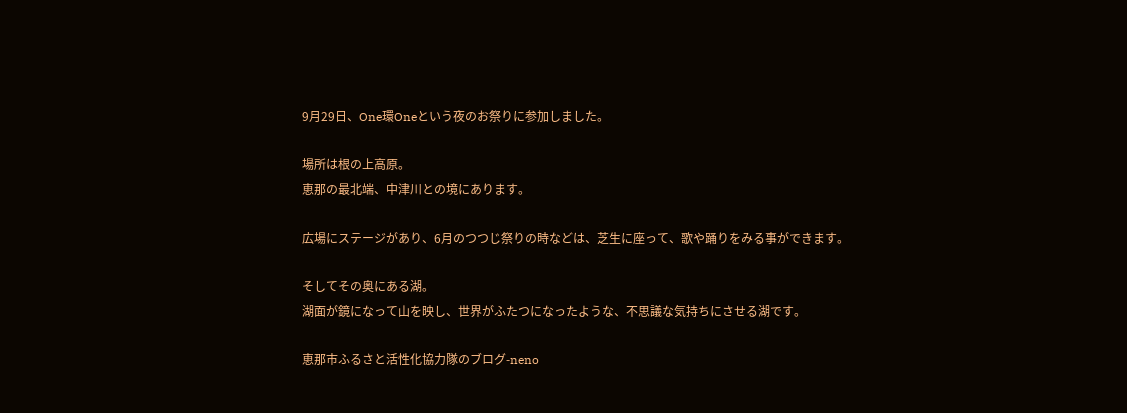9月29日、One環Oneという夜のお祭りに参加しました。

場所は根の上高原。
恵那の最北端、中津川との境にあります。

広場にステージがあり、6月のつつじ祭りの時などは、芝生に座って、歌や踊りをみる事ができます。

そしてその奥にある湖。
湖面が鏡になって山を映し、世界がふたつになったような、不思議な気持ちにさせる湖です。

恵那市ふるさと活性化協力隊のブログ-neno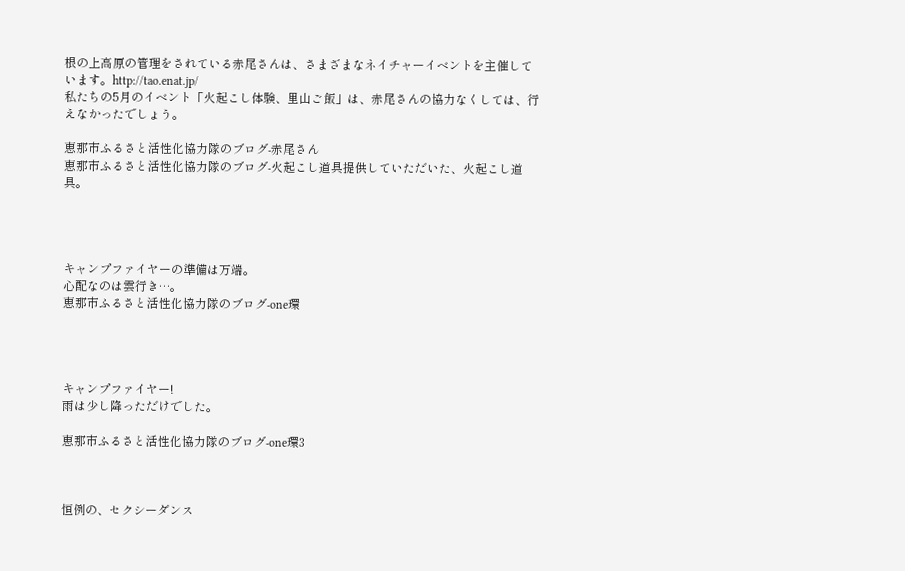根の上高原の管理をされている赤尾さんは、さまざまなネイチャーイベントを主催しています。http://tao.enat.jp/
私たちの5月のイベント「火起こし体験、里山ご飯」は、赤尾さんの協力なくしては、行えなかったでしょう。

恵那市ふるさと活性化協力隊のブログ-赤尾さん
恵那市ふるさと活性化協力隊のブログ-火起こし道具提供していただいた、火起こし道具。




キャンプファイヤーの準備は万端。
心配なのは雲行き…。
恵那市ふるさと活性化協力隊のブログ-one環




キャンプファイヤー!
雨は少し降っただけでした。

恵那市ふるさと活性化協力隊のブログ-one環3



恒例の、セクシーダンス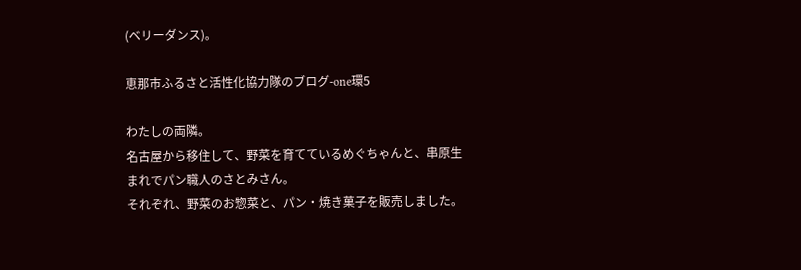(ベリーダンス)。

恵那市ふるさと活性化協力隊のブログ-one環5

わたしの両隣。
名古屋から移住して、野菜を育てているめぐちゃんと、串原生まれでパン職人のさとみさん。
それぞれ、野菜のお惣菜と、パン・焼き菓子を販売しました。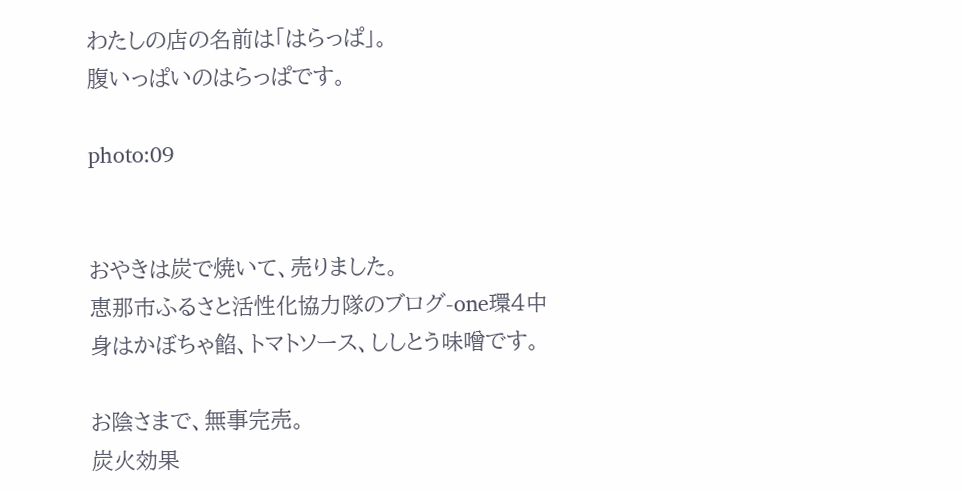わたしの店の名前は「はらっぱ」。
腹いっぱいのはらっぱです。

photo:09


おやきは炭で焼いて、売りました。
恵那市ふるさと活性化協力隊のブログ-one環4中身はかぼちゃ餡、トマトソース、ししとう味噌です。

お陰さまで、無事完売。
炭火効果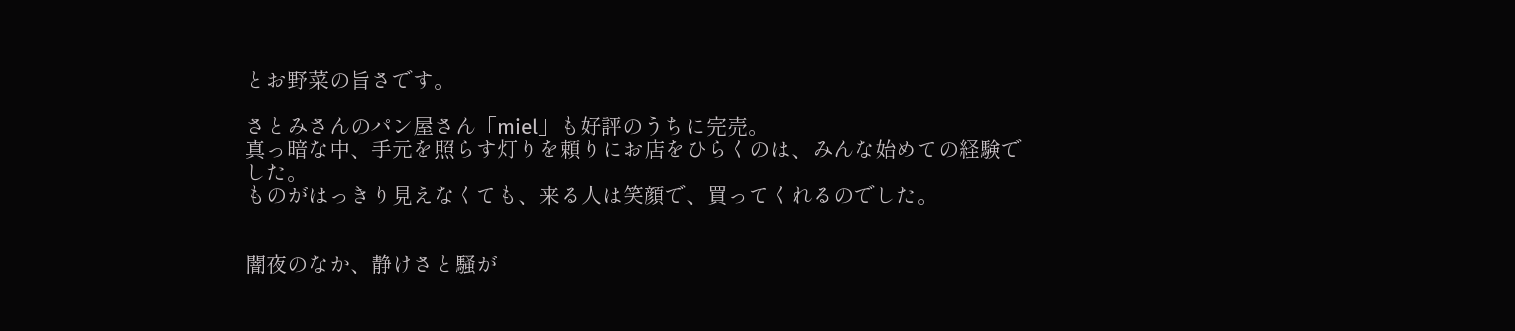とお野菜の旨さです。

さとみさんのパン屋さん「miel」も好評のうちに完売。
真っ暗な中、手元を照らす灯りを頼りにお店をひらくのは、みんな始めての経験でした。
ものがはっきり見えなくても、来る人は笑顔で、買ってくれるのでした。


闇夜のなか、静けさと騒が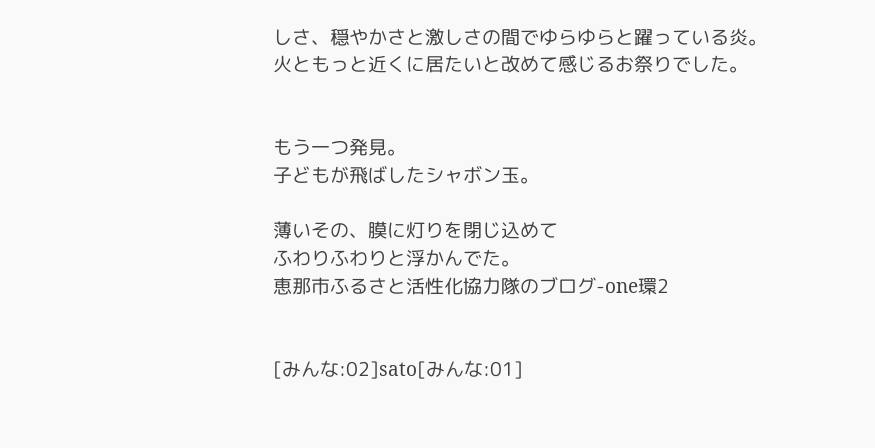しさ、穏やかさと激しさの間でゆらゆらと躍っている炎。
火ともっと近くに居たいと改めて感じるお祭りでした。


もう一つ発見。
子どもが飛ばしたシャボン玉。

薄いその、膜に灯りを閉じ込めて
ふわりふわりと浮かんでた。
恵那市ふるさと活性化協力隊のブログ-one環2


[みんな:02]sato[みんな:01]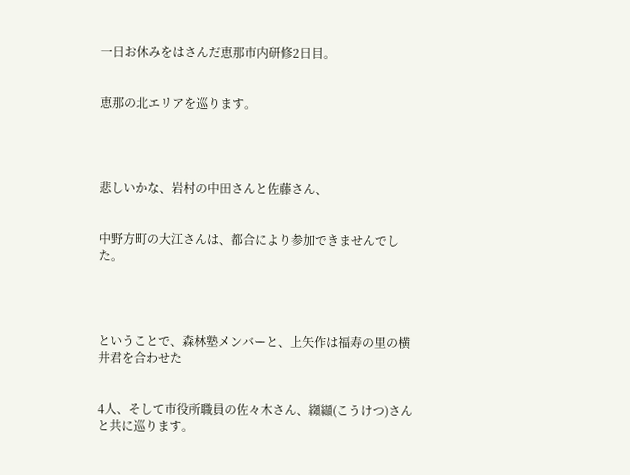一日お休みをはさんだ恵那市内研修2日目。


恵那の北エリアを巡ります。




悲しいかな、岩村の中田さんと佐藤さん、


中野方町の大江さんは、都合により参加できませんでした。




ということで、森林塾メンバーと、上矢作は福寿の里の横井君を合わせた


4人、そして市役所職員の佐々木さん、纐纈(こうけつ)さんと共に巡ります。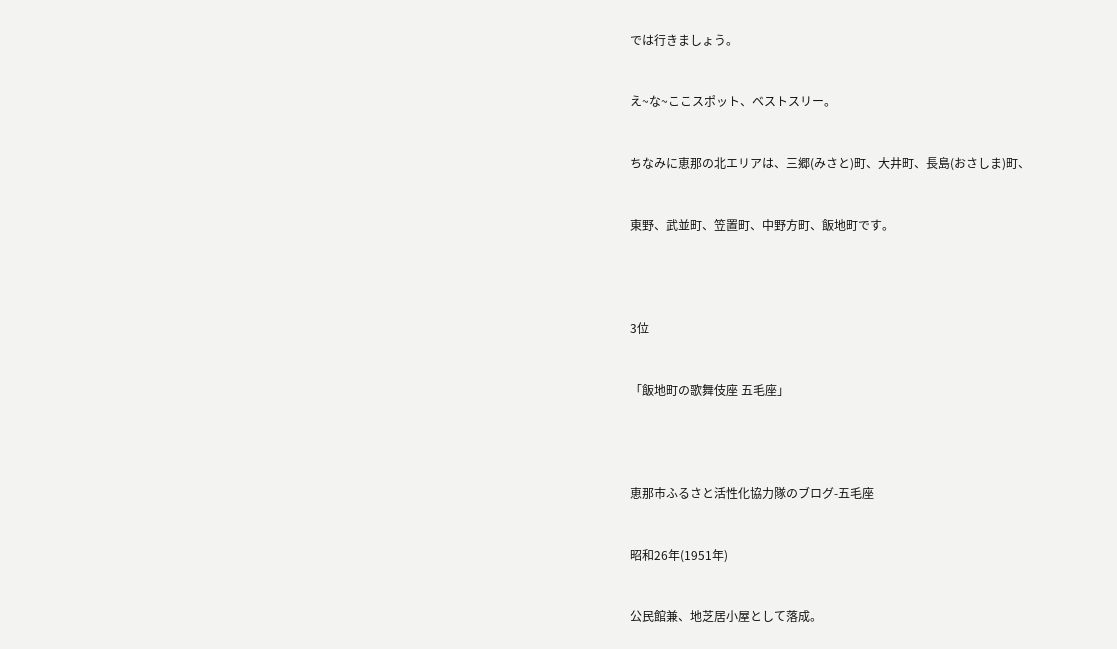では行きましょう。


え~な~ここスポット、ベストスリー。


ちなみに恵那の北エリアは、三郷(みさと)町、大井町、長島(おさしま)町、


東野、武並町、笠置町、中野方町、飯地町です。




3位


「飯地町の歌舞伎座 五毛座」




恵那市ふるさと活性化協力隊のブログ-五毛座


昭和26年(1951年)


公民館兼、地芝居小屋として落成。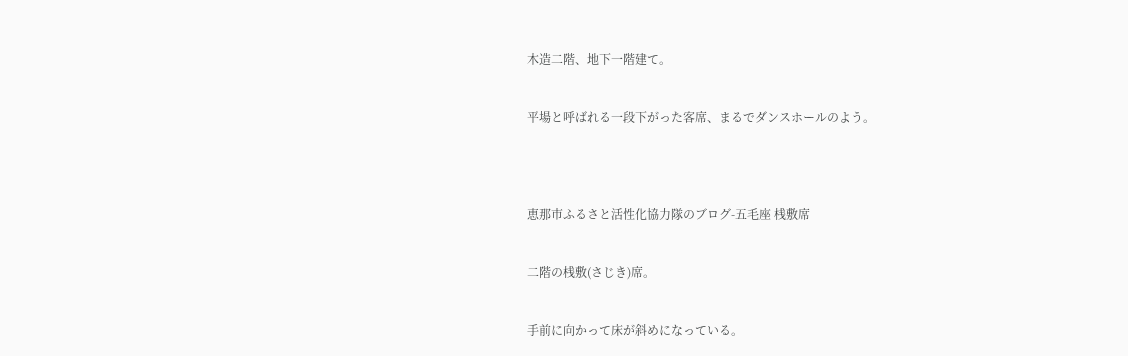木造二階、地下一階建て。


平場と呼ばれる一段下がった客席、まるでダンスホールのよう。




恵那市ふるさと活性化協力隊のブログ-五毛座 桟敷席


二階の桟敷(さじき)席。


手前に向かって床が斜めになっている。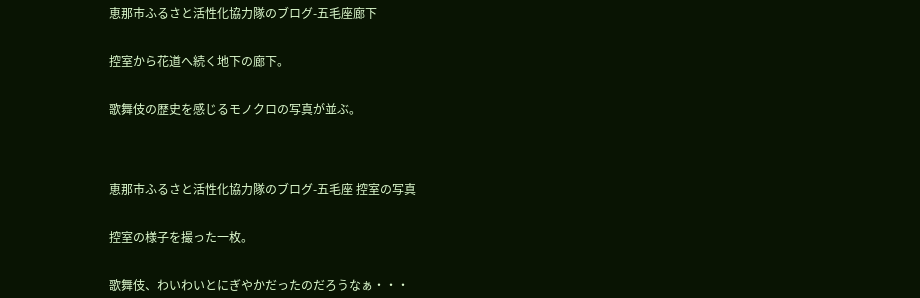恵那市ふるさと活性化協力隊のブログ-五毛座廊下


控室から花道へ続く地下の廊下。


歌舞伎の歴史を感じるモノクロの写真が並ぶ。




恵那市ふるさと活性化協力隊のブログ-五毛座 控室の写真


控室の様子を撮った一枚。


歌舞伎、わいわいとにぎやかだったのだろうなぁ・・・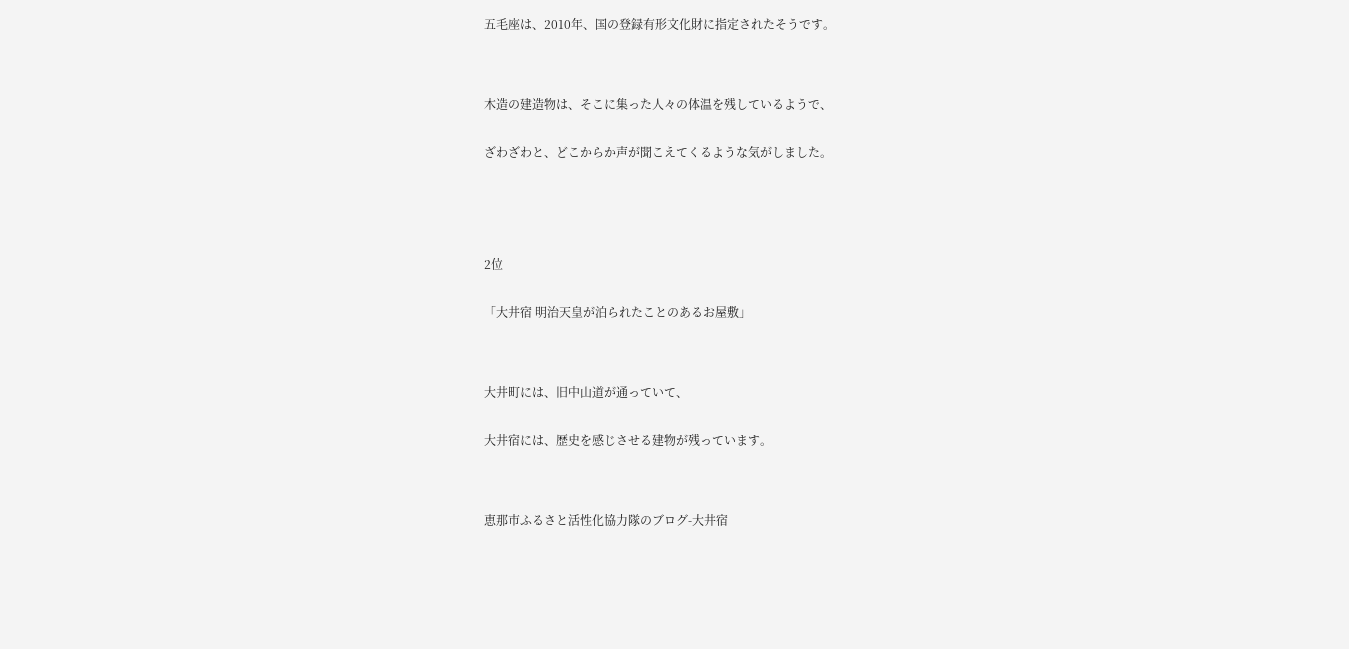五毛座は、2010年、国の登録有形文化財に指定されたそうです。




木造の建造物は、そこに集った人々の体温を残しているようで、


ざわざわと、どこからか声が聞こえてくるような気がしました。






2位


「大井宿 明治天皇が泊られたことのあるお屋敷」




大井町には、旧中山道が通っていて、


大井宿には、歴史を感じさせる建物が残っています。




恵那市ふるさと活性化協力隊のブログ-大井宿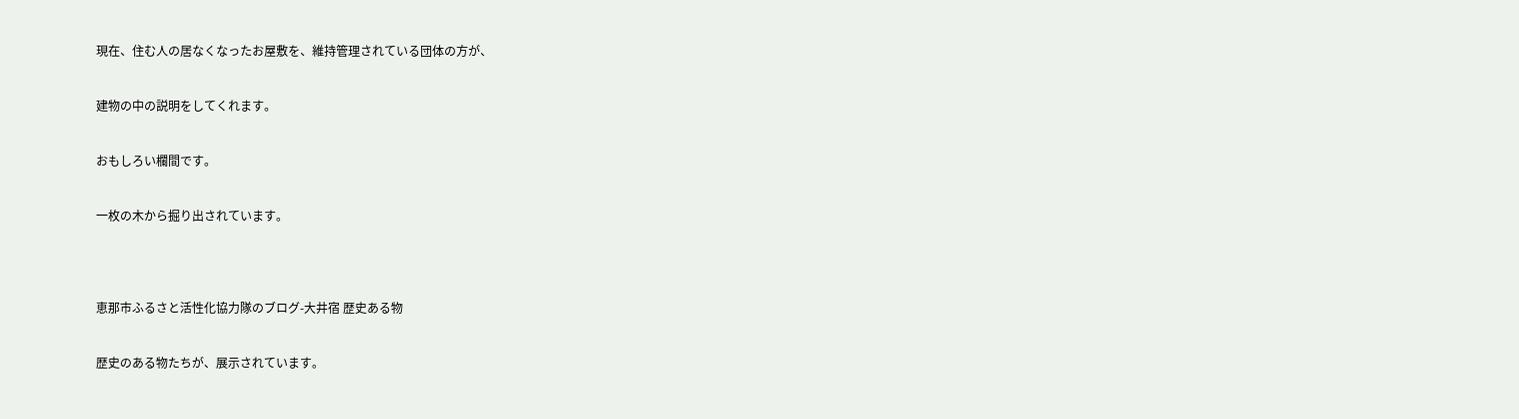現在、住む人の居なくなったお屋敷を、維持管理されている団体の方が、


建物の中の説明をしてくれます。


おもしろい欄間です。


一枚の木から掘り出されています。




恵那市ふるさと活性化協力隊のブログ-大井宿 歴史ある物


歴史のある物たちが、展示されています。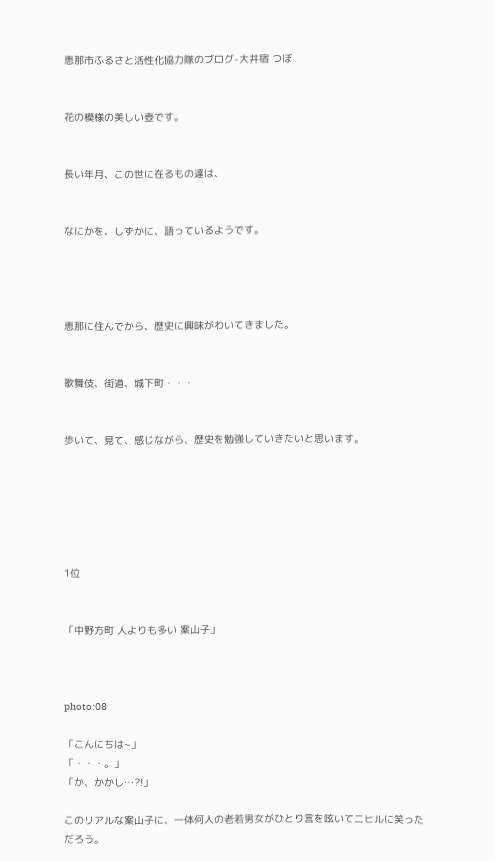恵那市ふるさと活性化協力隊のブログ-大井宿 つぼ


花の模様の美しい壺です。


長い年月、この世に在るもの達は、


なにかを、しずかに、語っているようです。




恵那に住んでから、歴史に興味がわいてきました。


歌舞伎、街道、城下町・・・


歩いて、見て、感じながら、歴史を勉強していきたいと思います。






1位


「中野方町 人よりも多い 案山子」



photo:08

「こんにちは~」
「・・・。」
「か、かかし…?!」

このリアルな案山子に、一体何人の老若男女がひとり言を呟いてニヒルに笑っただろう。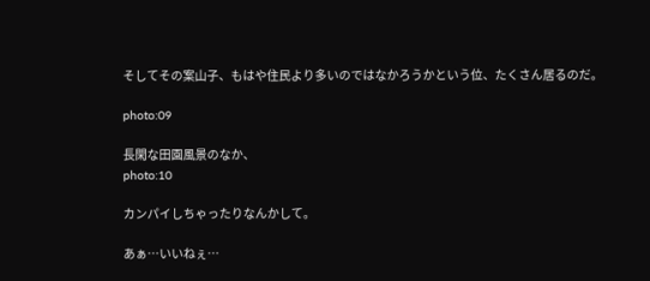そしてその案山子、もはや住民より多いのではなかろうかという位、たくさん居るのだ。

photo:09

長閑な田園風景のなか、
photo:10

カンパイしちゃったりなんかして。

あぁ…いいねぇ…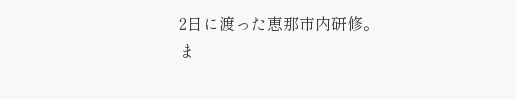2日に渡った恵那市内研修。
ま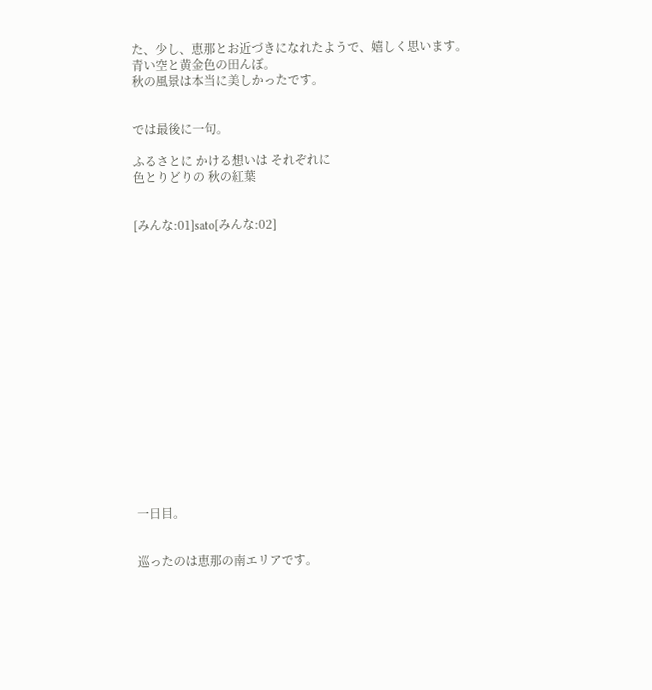た、少し、恵那とお近づきになれたようで、嬉しく思います。
青い空と黄金色の田んぼ。
秋の風景は本当に美しかったです。


では最後に一句。

ふるさとに かける想いは それぞれに
色とりどりの 秋の紅葉


[みんな:01]sato[みんな:02]

















一日目。


巡ったのは恵那の南エリアです。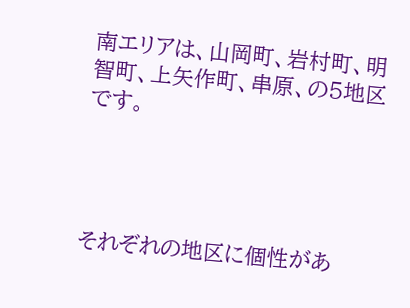南エリアは、山岡町、岩村町、明智町、上矢作町、串原、の5地区です。




それぞれの地区に個性があ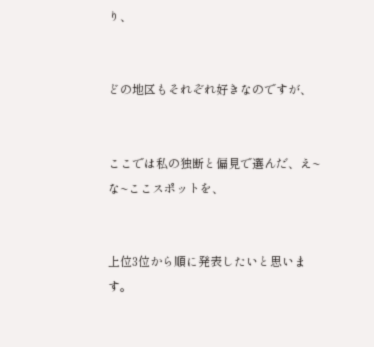り、


どの地区もそれぞれ好きなのですが、


ここでは私の独断と偏見で選んだ、え~な~ここスポットを、


上位3位から順に発表したいと思います。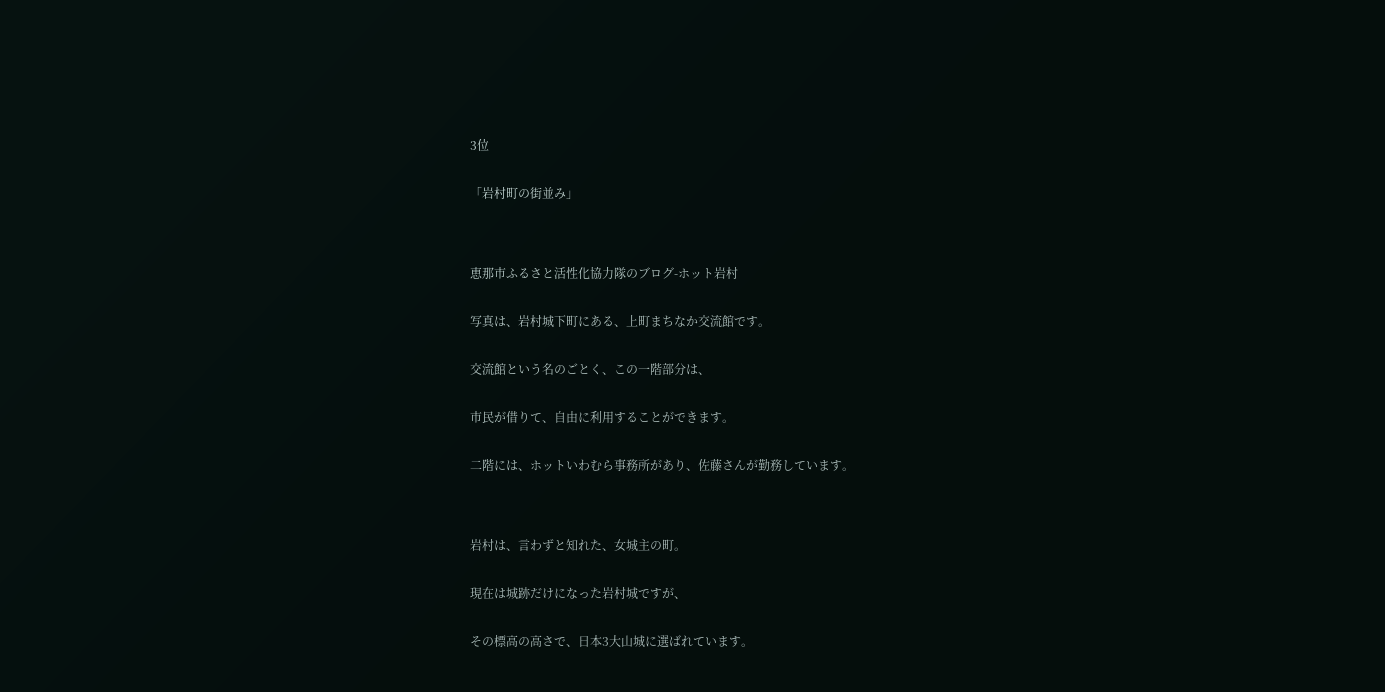3位


「岩村町の街並み」




恵那市ふるさと活性化協力隊のブログ-ホット岩村


写真は、岩村城下町にある、上町まちなか交流館です。


交流館という名のごとく、この一階部分は、


市民が借りて、自由に利用することができます。


二階には、ホットいわむら事務所があり、佐藤さんが勤務しています。




岩村は、言わずと知れた、女城主の町。


現在は城跡だけになった岩村城ですが、


その標高の高さで、日本3大山城に選ばれています。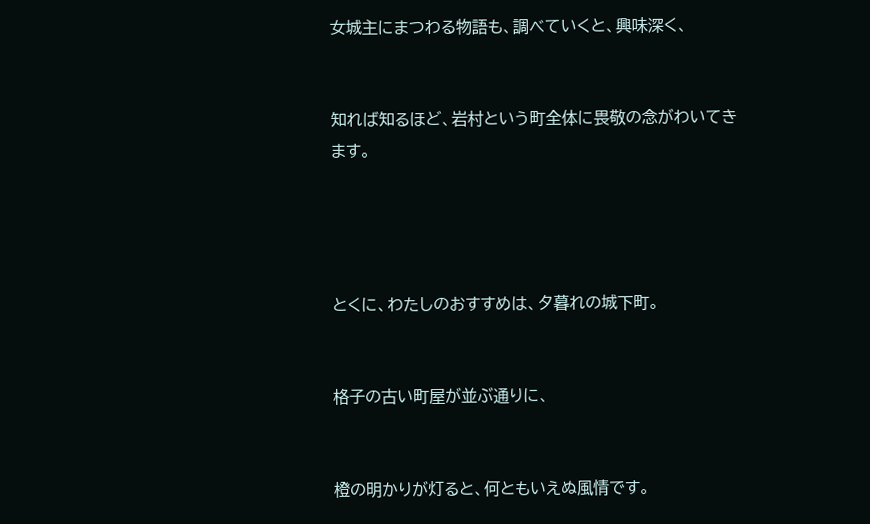女城主にまつわる物語も、調べていくと、興味深く、


知れば知るほど、岩村という町全体に畏敬の念がわいてきます。




とくに、わたしのおすすめは、夕暮れの城下町。


格子の古い町屋が並ぶ通りに、


橙の明かりが灯ると、何ともいえぬ風情です。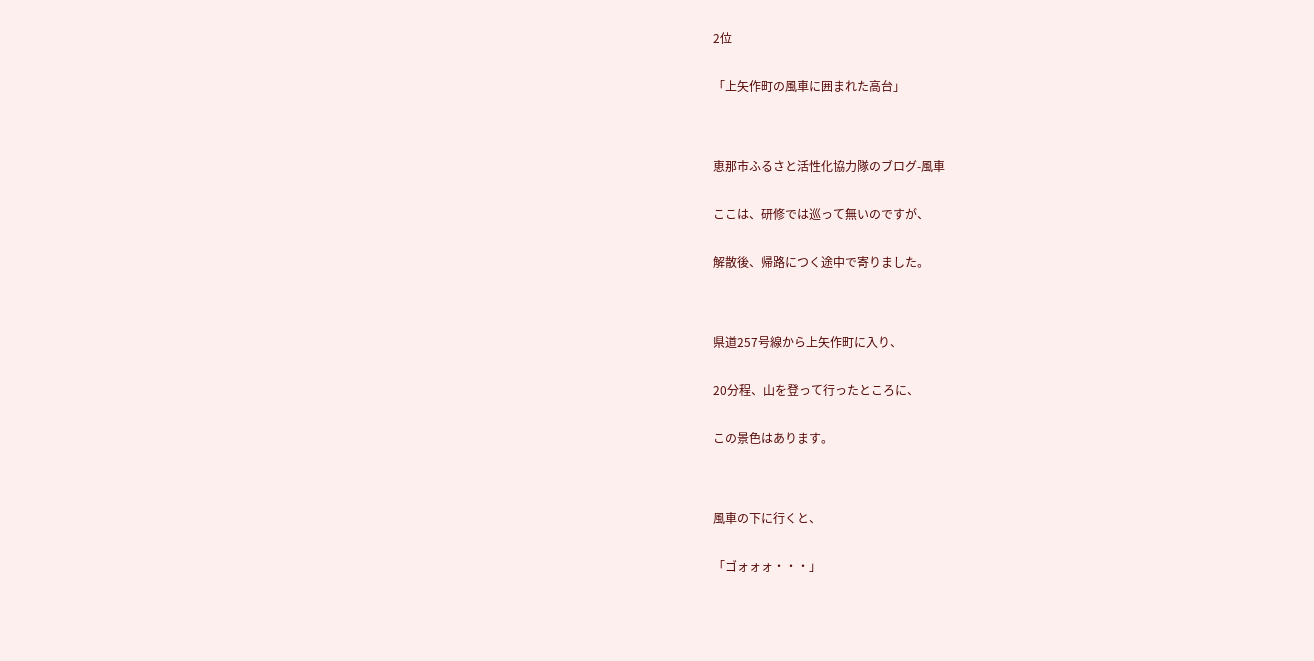2位


「上矢作町の風車に囲まれた高台」




恵那市ふるさと活性化協力隊のブログ-風車


ここは、研修では巡って無いのですが、


解散後、帰路につく途中で寄りました。




県道257号線から上矢作町に入り、


20分程、山を登って行ったところに、


この景色はあります。




風車の下に行くと、


「ゴォォォ・・・」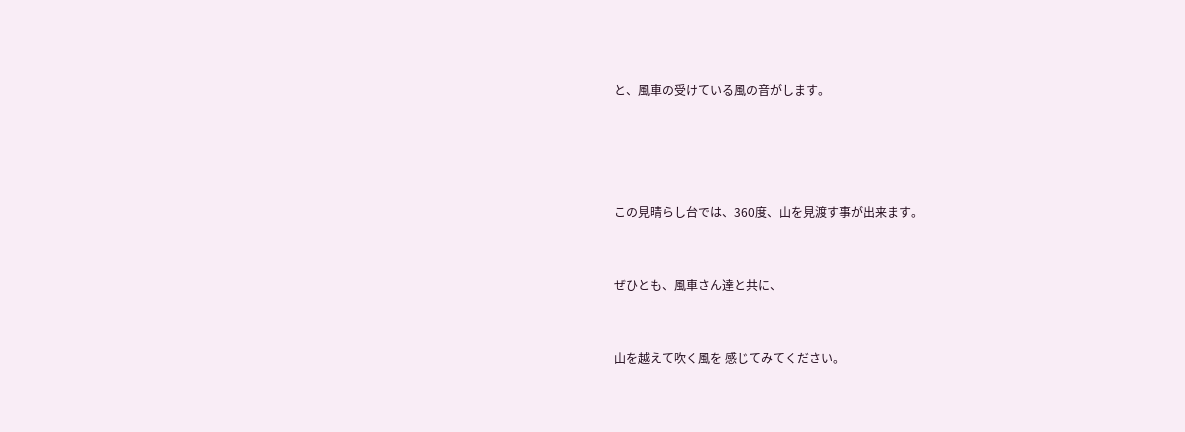と、風車の受けている風の音がします。




この見晴らし台では、360度、山を見渡す事が出来ます。


ぜひとも、風車さん達と共に、


山を越えて吹く風を 感じてみてください。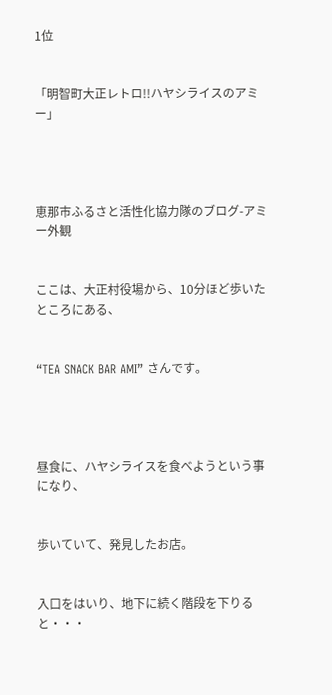1位


「明智町大正レトロ!!ハヤシライスのアミー」




恵那市ふるさと活性化協力隊のブログ-アミー外観


ここは、大正村役場から、10分ほど歩いたところにある、


“TEA SNACK BAR AMI” さんです。




昼食に、ハヤシライスを食べようという事になり、


歩いていて、発見したお店。


入口をはいり、地下に続く階段を下りると・・・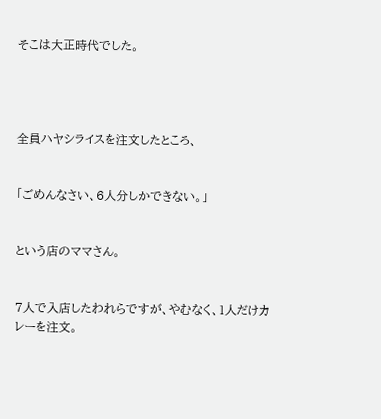そこは大正時代でした。




全員ハヤシライスを注文したところ、


「ごめんなさい、6人分しかできない。」


という店のママさん。


7人で入店したわれらですが、やむなく、1人だけカレーを注文。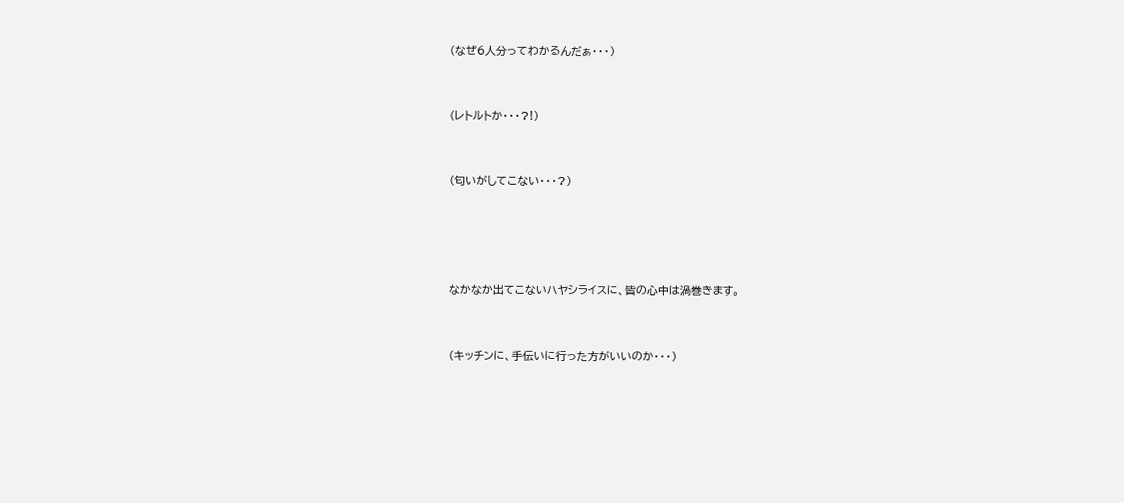(なぜ6人分ってわかるんだぁ・・・)


(レトルトか・・・?!)


(匂いがしてこない・・・?)




なかなか出てこないハヤシライスに、皆の心中は渦巻きます。


(キッチンに、手伝いに行った方がいいのか・・・)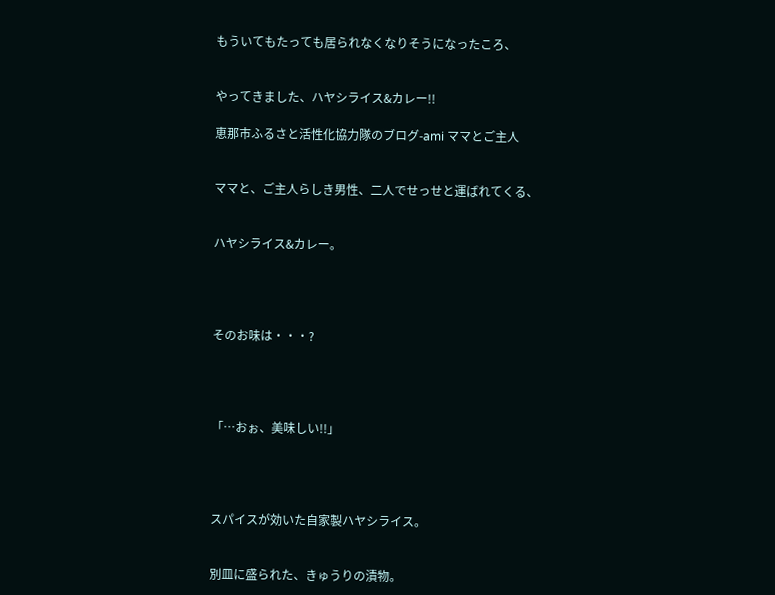もういてもたっても居られなくなりそうになったころ、


やってきました、ハヤシライス&カレー!!

恵那市ふるさと活性化協力隊のブログ-ami ママとご主人


ママと、ご主人らしき男性、二人でせっせと運ばれてくる、


ハヤシライス&カレー。




そのお味は・・・?




「…おぉ、美味しい!!」




スパイスが効いた自家製ハヤシライス。


別皿に盛られた、きゅうりの漬物。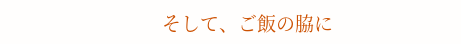そして、ご飯の脇に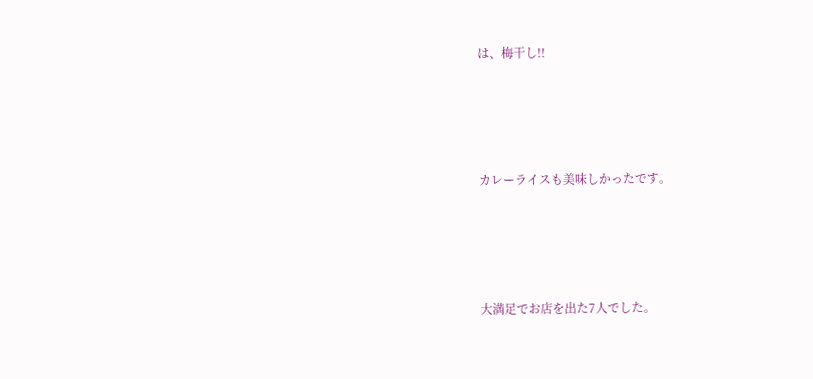は、梅干し!!




カレーライスも美味しかったです。




大満足でお店を出た7人でした。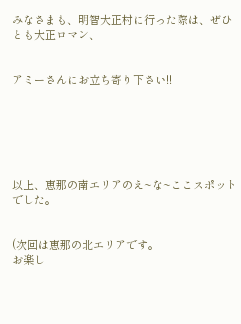みなさまも、明智大正村に行った際は、ぜひとも大正ロマン、


アミーさんにお立ち寄り下さい!!






以上、恵那の南エリアのえ~な~ここスポットでした。


(次回は恵那の北エリアです。
お楽し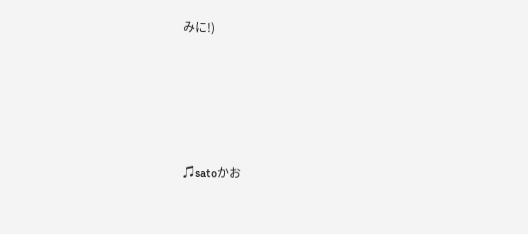みに!)






♫satoかお